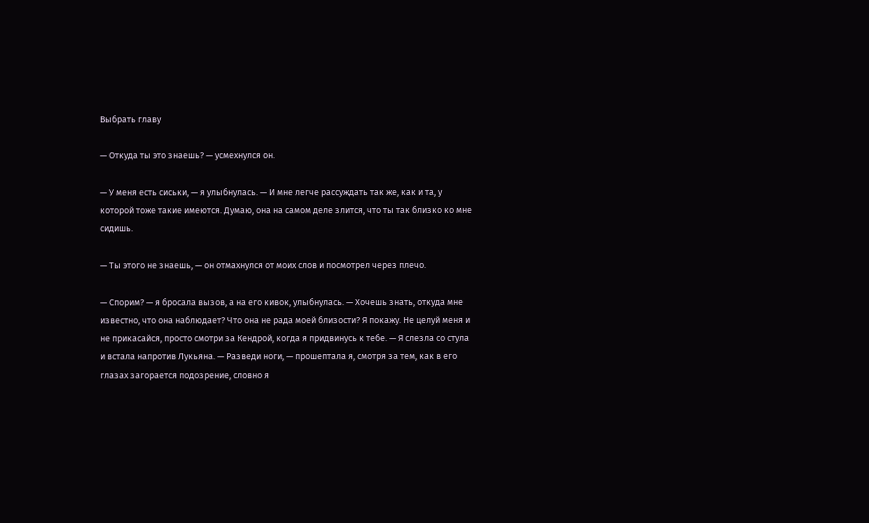Выбрать главу

— Откуда ты это знаешь? — усмехнулся он.

— У меня есть сиськи, — я улыбнулась. — И мне легче рассуждать так же, как и та, у которой тоже такие имеются. Думаю, она на самом деле злится, что ты так близко ко мне сидишь.

— Ты этого не знаешь, — он отмахнулся от моих слов и посмотрел через плечо.

— Спорим? — я бросала вызов, а на его кивок, улыбнулась. — Хочешь знать, откуда мне известно, что она наблюдает? Что она не рада моей близости? Я покажу. Не целуй меня и не прикасайся, просто смотри за Кендрой, когда я придвинусь к тебе. — Я слезла со стула и встала напротив Лукьяна. — Разведи ноги, — прошептала я, смотря за тем, как в его глазах загорается подозрение, словно я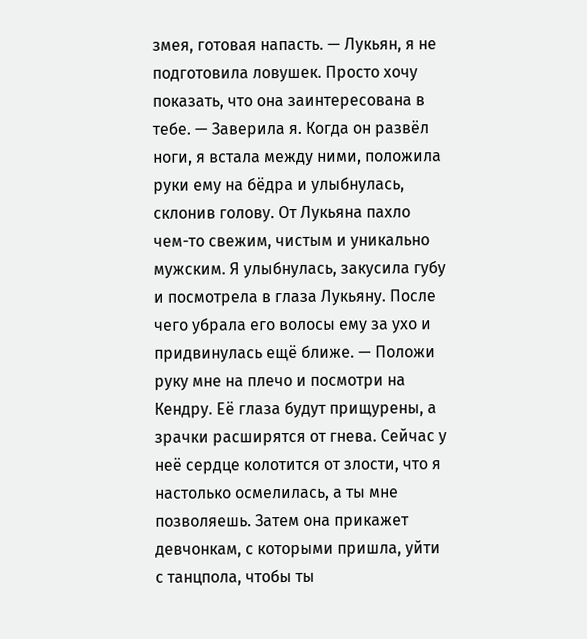змея, готовая напасть. — Лукьян, я не подготовила ловушек. Просто хочу показать, что она заинтересована в тебе. — Заверила я. Когда он развёл ноги, я встала между ними, положила руки ему на бёдра и улыбнулась, склонив голову. От Лукьяна пахло чем-то свежим, чистым и уникально мужским. Я улыбнулась, закусила губу и посмотрела в глаза Лукьяну. После чего убрала его волосы ему за ухо и придвинулась ещё ближе. — Положи руку мне на плечо и посмотри на Кендру. Её глаза будут прищурены, а зрачки расширятся от гнева. Сейчас у неё сердце колотится от злости, что я настолько осмелилась, а ты мне позволяешь. Затем она прикажет девчонкам, с которыми пришла, уйти с танцпола, чтобы ты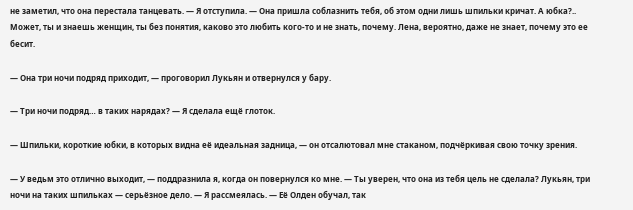не заметил, что она перестала танцевать. — Я отступила. — Она пришла соблазнить тебя, об этом одни лишь шпильки кричат. А юбка?.. Может, ты и знаешь женщин, ты без понятия, каково это любить кого-то и не знать, почему. Лена, вероятно, даже не знает, почему это ее бесит.

— Она три ночи подряд приходит, — проговорил Лукьян и отвернулся у бару.

— Три ночи подряд… в таких нарядах? — Я сделала ещё глоток.

— Шпильки, короткие юбки, в которых видна её идеальная задница, — он отсалютовал мне стаканом, подчёркивая свою точку зрения.

— У ведьм это отлично выходит, — поддразнила я, когда он повернулся ко мне. — Ты уверен, что она из тебя цель не сделала? Лукьян, три ночи на таких шпильках — серьёзное дело. — Я рассмеялась. — Её Олден обучал, так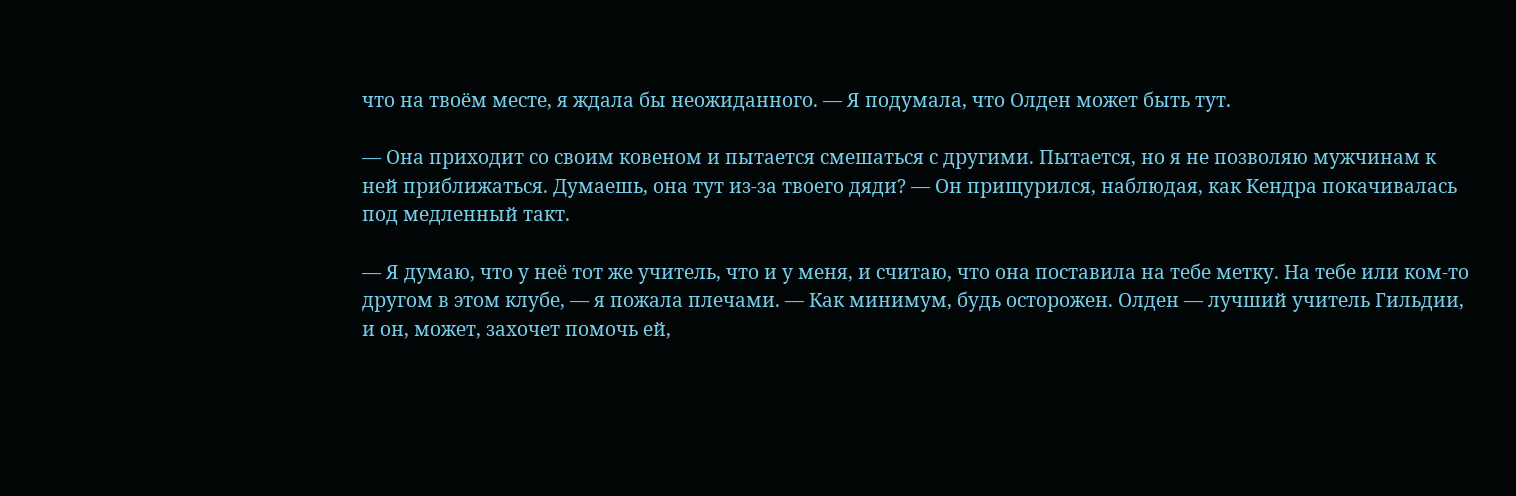что на твоём месте, я ждала бы неожиданного. — Я подумала, что Олден может быть тут.

— Она приходит со своим ковеном и пытается смешаться с другими. Пытается, но я не позволяю мужчинам к ней приближаться. Думаешь, она тут из-за твоего дяди? — Он прищурился, наблюдая, как Кендра покачивалась под медленный такт.

— Я думаю, что у неё тот же учитель, что и у меня, и считаю, что она поставила на тебе метку. На тебе или ком-то другом в этом клубе, — я пожала плечами. — Как минимум, будь осторожен. Олден — лучший учитель Гильдии, и он, может, захочет помочь ей,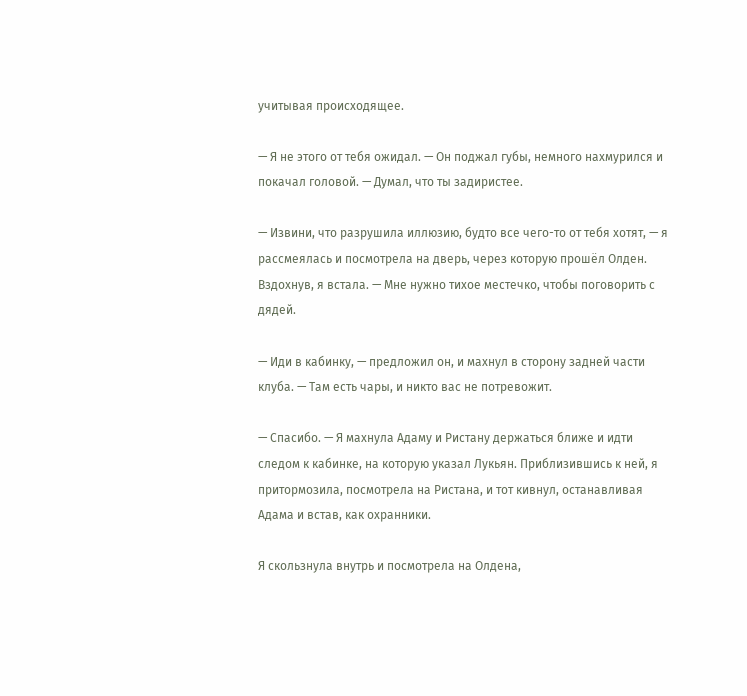учитывая происходящее.

— Я не этого от тебя ожидал. — Он поджал губы, немного нахмурился и покачал головой. — Думал, что ты задиристее.

— Извини, что разрушила иллюзию, будто все чего-то от тебя хотят, — я рассмеялась и посмотрела на дверь, через которую прошёл Олден. Вздохнув, я встала. — Мне нужно тихое местечко, чтобы поговорить с дядей.

— Иди в кабинку, — предложил он, и махнул в сторону задней части клуба. — Там есть чары, и никто вас не потревожит.

— Спасибо. — Я махнула Адаму и Ристану держаться ближе и идти следом к кабинке, на которую указал Лукьян. Приблизившись к ней, я притормозила, посмотрела на Ристана, и тот кивнул, останавливая Адама и встав, как охранники.

Я скользнула внутрь и посмотрела на Олдена,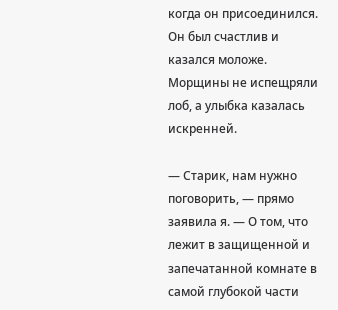когда он присоединился. Он был счастлив и казался моложе. Морщины не испещряли лоб, а улыбка казалась искренней.

— Старик, нам нужно поговорить, — прямо заявила я. — О том, что лежит в защищенной и запечатанной комнате в самой глубокой части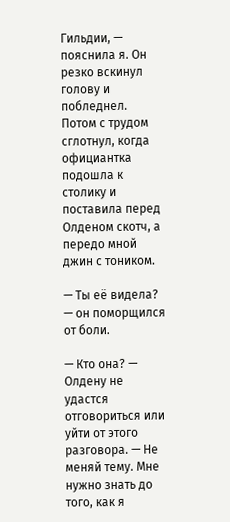Гильдии, — пояснила я. Он резко вскинул голову и побледнел. Потом с трудом сглотнул, когда официантка подошла к столику и поставила перед Олденом скотч, а передо мной джин с тоником.

— Ты её видела? — он поморщился от боли.

— Кто она? — Олдену не удастся отговориться или уйти от этого разговора. — Не меняй тему. Мне нужно знать до того, как я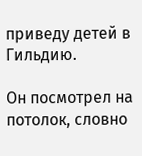приведу детей в Гильдию.

Он посмотрел на потолок, словно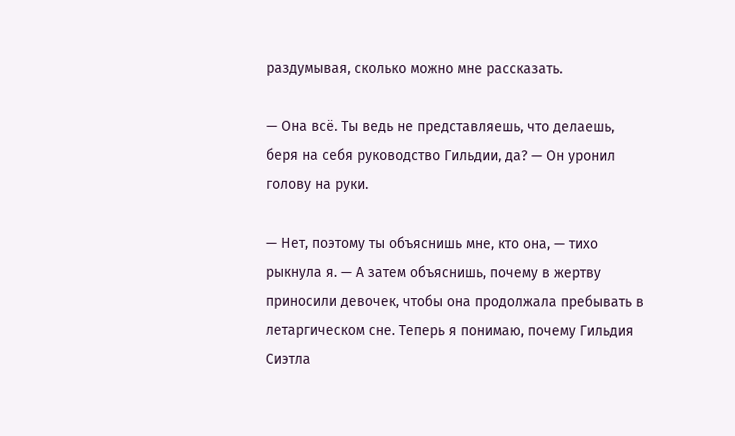раздумывая, сколько можно мне рассказать.

— Она всё. Ты ведь не представляешь, что делаешь, беря на себя руководство Гильдии, да? — Он уронил голову на руки.

— Нет, поэтому ты объяснишь мне, кто она, — тихо рыкнула я. — А затем объяснишь, почему в жертву приносили девочек, чтобы она продолжала пребывать в летаргическом сне. Теперь я понимаю, почему Гильдия Сиэтла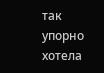так упорно хотела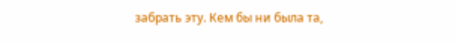забрать эту. Кем бы ни была та,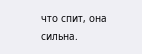что спит, она сильна.